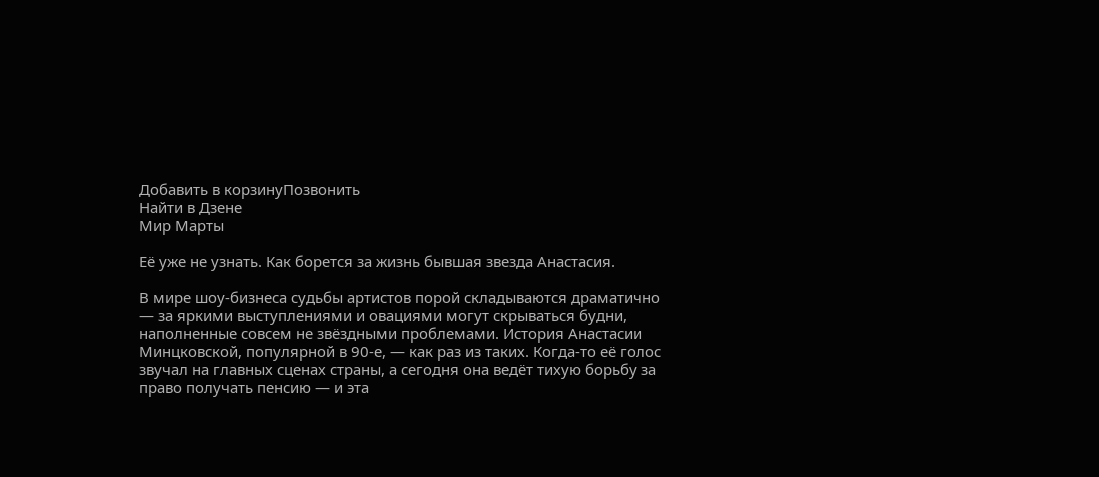Добавить в корзинуПозвонить
Найти в Дзене
Мир Марты

Её уже не узнать. Как борется за жизнь бывшая звезда Анастасия.

В мире шоу‑бизнеса судьбы артистов порой складываются драматично — за яркими выступлениями и овациями могут скрываться будни, наполненные совсем не звёздными проблемами. История Анастасии Минцковской, популярной в 90‑е, — как раз из таких. Когда‑то её голос звучал на главных сценах страны, а сегодня она ведёт тихую борьбу за право получать пенсию — и эта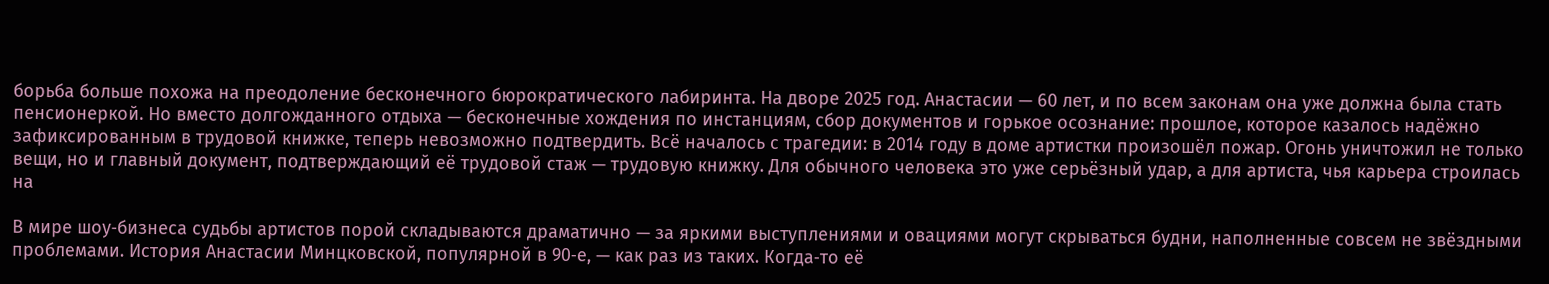борьба больше похожа на преодоление бесконечного бюрократического лабиринта. На дворе 2025 год. Анастасии — 60 лет, и по всем законам она уже должна была стать пенсионеркой. Но вместо долгожданного отдыха — бесконечные хождения по инстанциям, сбор документов и горькое осознание: прошлое, которое казалось надёжно зафиксированным в трудовой книжке, теперь невозможно подтвердить. Всё началось с трагедии: в 2014 году в доме артистки произошёл пожар. Огонь уничтожил не только вещи, но и главный документ, подтверждающий её трудовой стаж — трудовую книжку. Для обычного человека это уже серьёзный удар, а для артиста, чья карьера строилась на

В мире шоу‑бизнеса судьбы артистов порой складываются драматично — за яркими выступлениями и овациями могут скрываться будни, наполненные совсем не звёздными проблемами. История Анастасии Минцковской, популярной в 90‑е, — как раз из таких. Когда‑то её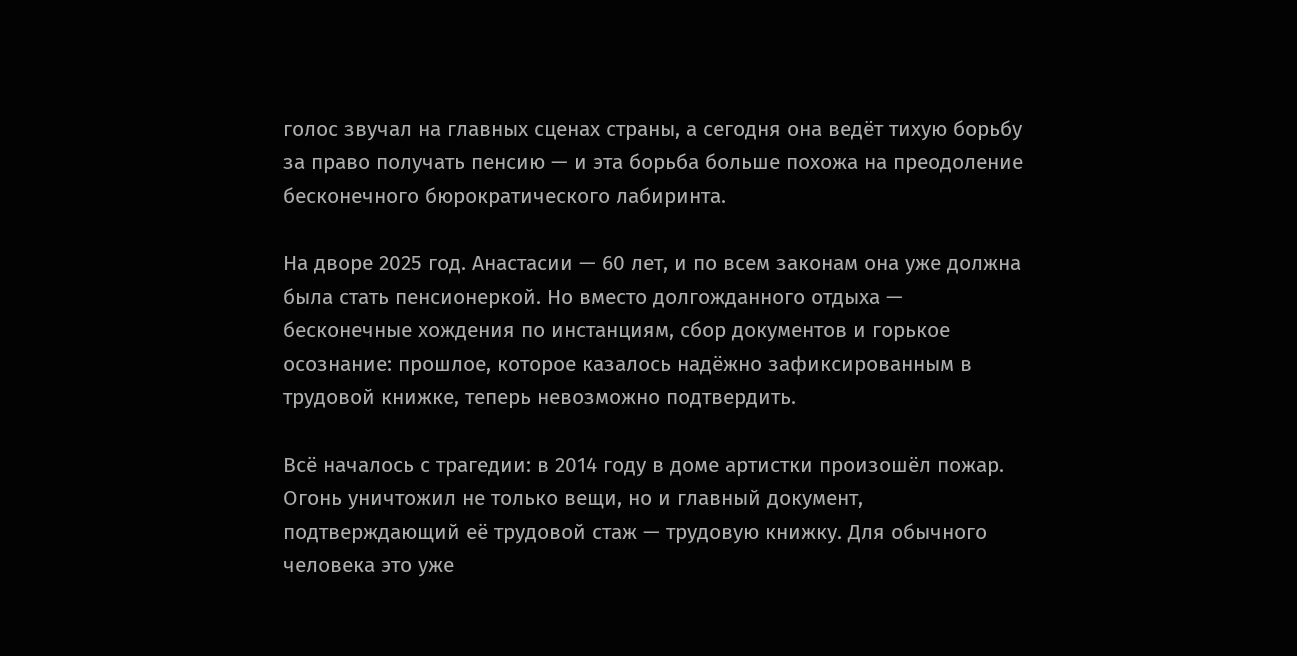голос звучал на главных сценах страны, а сегодня она ведёт тихую борьбу за право получать пенсию — и эта борьба больше похожа на преодоление бесконечного бюрократического лабиринта.

На дворе 2025 год. Анастасии — 60 лет, и по всем законам она уже должна была стать пенсионеркой. Но вместо долгожданного отдыха — бесконечные хождения по инстанциям, сбор документов и горькое осознание: прошлое, которое казалось надёжно зафиксированным в трудовой книжке, теперь невозможно подтвердить.

Всё началось с трагедии: в 2014 году в доме артистки произошёл пожар. Огонь уничтожил не только вещи, но и главный документ, подтверждающий её трудовой стаж — трудовую книжку. Для обычного человека это уже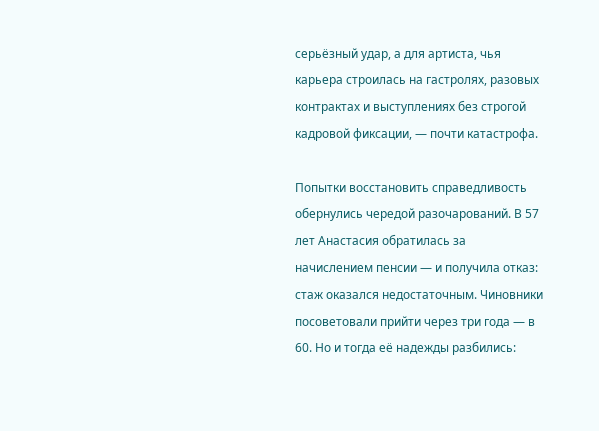серьёзный удар, а для артиста, чья карьера строилась на гастролях, разовых контрактах и выступлениях без строгой кадровой фиксации, — почти катастрофа.

Попытки восстановить справедливость обернулись чередой разочарований. В 57 лет Анастасия обратилась за начислением пенсии — и получила отказ: стаж оказался недостаточным. Чиновники посоветовали прийти через три года — в 60. Но и тогда её надежды разбились: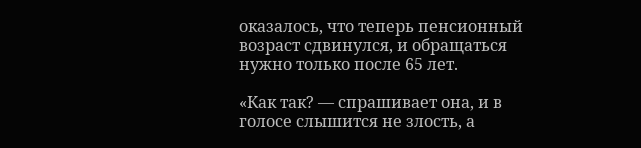оказалось, что теперь пенсионный возраст сдвинулся, и обращаться нужно только после 65 лет.

«Как так? — спрашивает она, и в голосе слышится не злость, а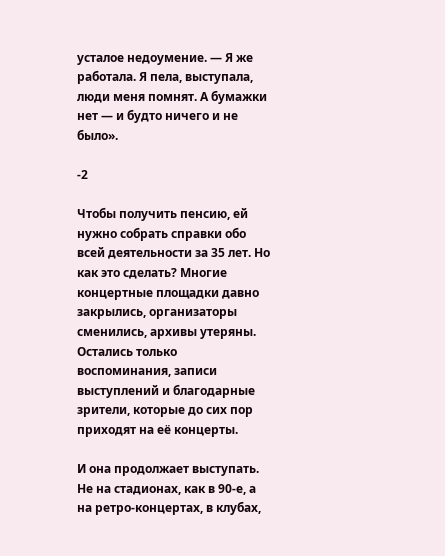усталое недоумение. — Я же работала. Я пела, выступала, люди меня помнят. А бумажки нет — и будто ничего и не было».

-2

Чтобы получить пенсию, ей нужно собрать справки обо всей деятельности за 35 лет. Но как это сделать? Многие концертные площадки давно закрылись, организаторы сменились, архивы утеряны. Остались только воспоминания, записи выступлений и благодарные зрители, которые до сих пор приходят на её концерты.

И она продолжает выступать. Не на стадионах, как в 90‑е, а на ретро‑концертах, в клубах,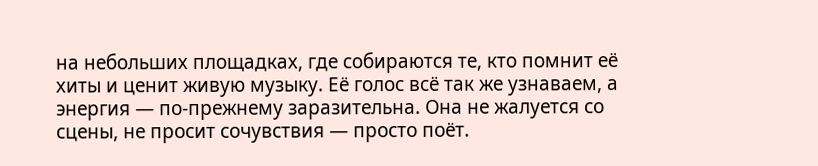на небольших площадках, где собираются те, кто помнит её хиты и ценит живую музыку. Её голос всё так же узнаваем, а энергия — по‑прежнему заразительна. Она не жалуется со сцены, не просит сочувствия — просто поёт.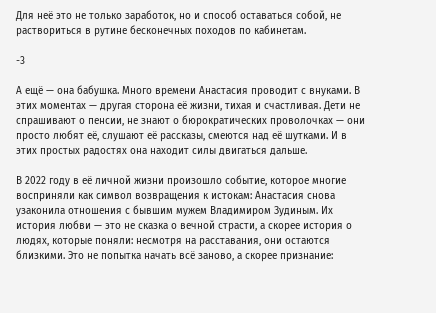Для неё это не только заработок, но и способ оставаться собой, не раствориться в рутине бесконечных походов по кабинетам.

-3

А ещё — она бабушка. Много времени Анастасия проводит с внуками. В этих моментах — другая сторона её жизни, тихая и счастливая. Дети не спрашивают о пенсии, не знают о бюрократических проволочках — они просто любят её, слушают её рассказы, смеются над её шутками. И в этих простых радостях она находит силы двигаться дальше.

В 2022 году в её личной жизни произошло событие, которое многие восприняли как символ возвращения к истокам: Анастасия снова узаконила отношения с бывшим мужем Владимиром Зудиным. Их история любви — это не сказка о вечной страсти, а скорее история о людях, которые поняли: несмотря на расставания, они остаются близкими. Это не попытка начать всё заново, а скорее признание: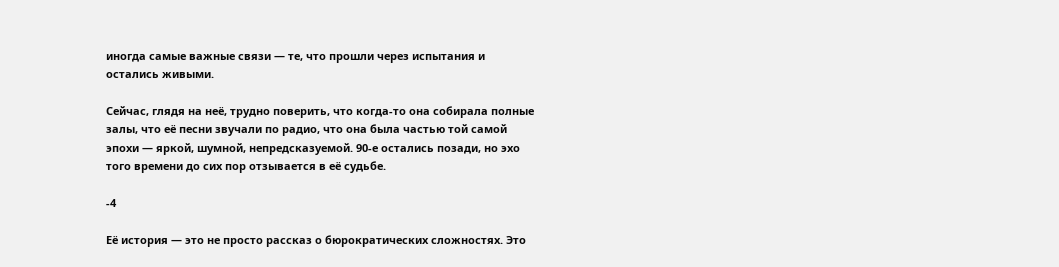иногда самые важные связи — те, что прошли через испытания и остались живыми.

Сейчас, глядя на неё, трудно поверить, что когда‑то она собирала полные залы, что её песни звучали по радио, что она была частью той самой эпохи — яркой, шумной, непредсказуемой. 90‑е остались позади, но эхо того времени до сих пор отзывается в её судьбе.

-4

Её история — это не просто рассказ о бюрократических сложностях. Это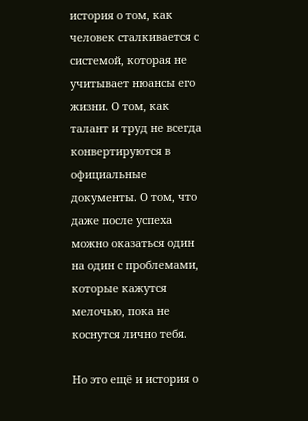история о том, как человек сталкивается с системой, которая не учитывает нюансы его жизни. О том, как талант и труд не всегда конвертируются в официальные документы. О том, что даже после успеха можно оказаться один на один с проблемами, которые кажутся мелочью, пока не коснутся лично тебя.

Но это ещё и история о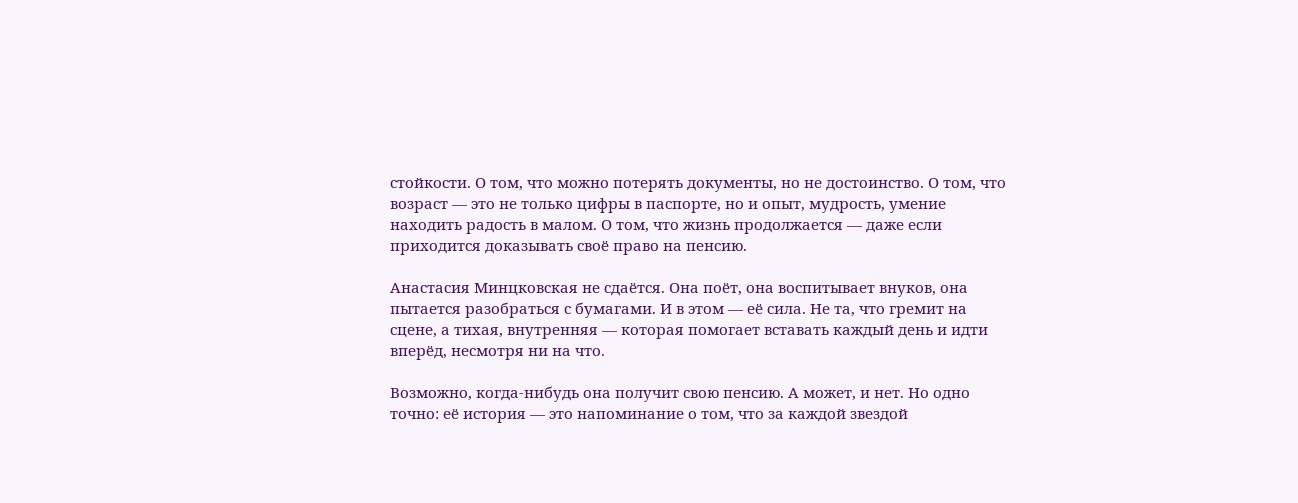стойкости. О том, что можно потерять документы, но не достоинство. О том, что возраст — это не только цифры в паспорте, но и опыт, мудрость, умение находить радость в малом. О том, что жизнь продолжается — даже если приходится доказывать своё право на пенсию.

Анастасия Минцковская не сдаётся. Она поёт, она воспитывает внуков, она пытается разобраться с бумагами. И в этом — её сила. Не та, что гремит на сцене, а тихая, внутренняя — которая помогает вставать каждый день и идти вперёд, несмотря ни на что.

Возможно, когда‑нибудь она получит свою пенсию. А может, и нет. Но одно точно: её история — это напоминание о том, что за каждой звездой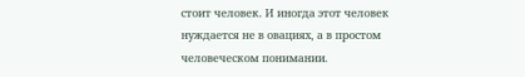стоит человек. И иногда этот человек нуждается не в овациях, а в простом человеческом понимании.